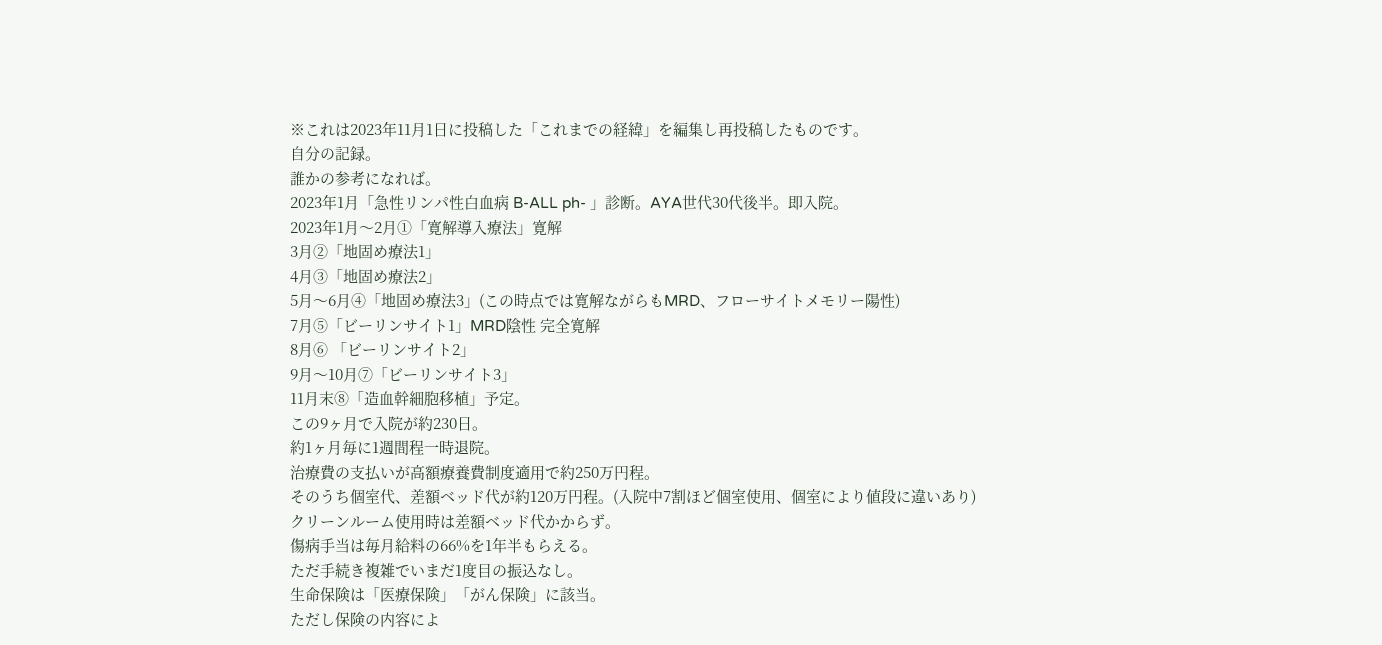※これは2023年11月1日に投稿した「これまでの経緯」を編集し再投稿したものです。
自分の記録。
誰かの参考になれば。
2023年1月「急性リンパ性白血病 B-ALL ph- 」診断。AYA世代30代後半。即入院。
2023年1月〜2月①「寛解導入療法」寛解
3月②「地固め療法1」
4月③「地固め療法2」
5月〜6月④「地固め療法3」(この時点では寛解ながらもMRD、フローサイトメモリー陽性)
7月⑤「ビーリンサイト1」MRD陰性 完全寛解
8月⑥ 「ビーリンサイト2」
9月〜10月⑦「ビーリンサイト3」
11月末⑧「造血幹細胞移植」予定。
この9ヶ月で入院が約230日。
約1ヶ月毎に1週間程一時退院。
治療費の支払いが高額療養費制度適用で約250万円程。
そのうち個室代、差額ベッド代が約120万円程。(入院中7割ほど個室使用、個室により値段に違いあり)
クリーンルーム使用時は差額ベッド代かからず。
傷病手当は毎月給料の66%を1年半もらえる。
ただ手続き複雑でいまだ1度目の振込なし。
生命保険は「医療保険」「がん保険」に該当。
ただし保険の内容によ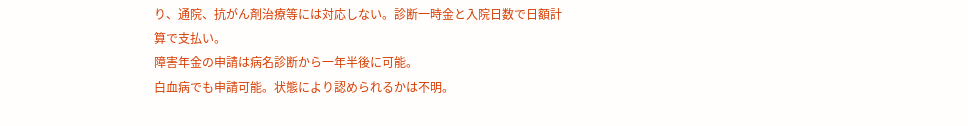り、通院、抗がん剤治療等には対応しない。診断一時金と入院日数で日額計算で支払い。
障害年金の申請は病名診断から一年半後に可能。
白血病でも申請可能。状態により認められるかは不明。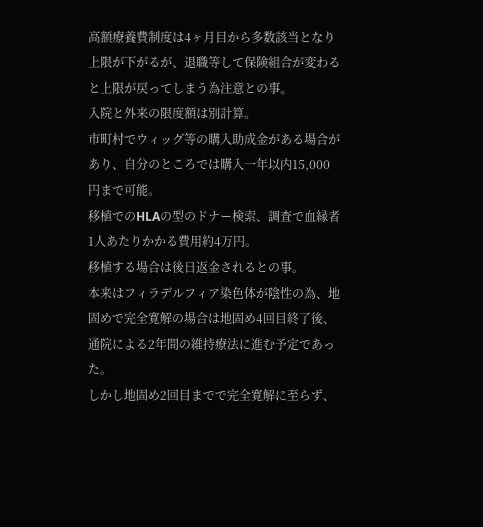高額療養費制度は4ヶ月目から多数該当となり上限が下がるが、退職等して保険組合が変わると上限が戻ってしまう為注意との事。
入院と外来の限度額は別計算。
市町村でウィッグ等の購入助成金がある場合があり、自分のところでは購入一年以内15,000円まで可能。
移植でのHLAの型のドナー検索、調査で血縁者1人あたりかかる費用約4万円。
移植する場合は後日返金されるとの事。
本来はフィラデルフィア染色体が陰性の為、地固めで完全寛解の場合は地固め4回目終了後、通院による2年間の維持療法に進む予定であった。
しかし地固め2回目までで完全寛解に至らず、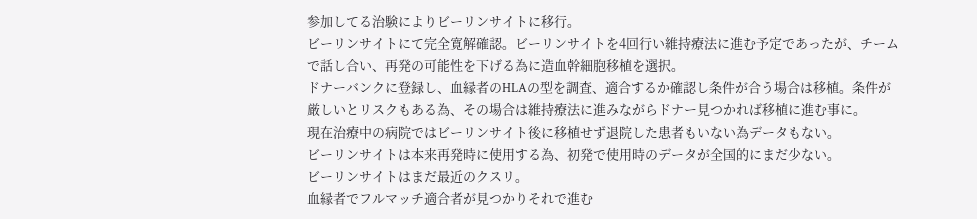参加してる治験によりビーリンサイトに移行。
ビーリンサイトにて完全寛解確認。ビーリンサイトを4回行い維持療法に進む予定であったが、チームで話し合い、再発の可能性を下げる為に造血幹細胞移植を選択。
ドナーバンクに登録し、血縁者のHLAの型を調査、適合するか確認し条件が合う場合は移植。条件が厳しいとリスクもある為、その場合は維持療法に進みながらドナー見つかれば移植に進む事に。
現在治療中の病院ではビーリンサイト後に移植せず退院した患者もいない為データもない。
ビーリンサイトは本来再発時に使用する為、初発で使用時のデータが全国的にまだ少ない。
ビーリンサイトはまだ最近のクスリ。
血縁者でフルマッチ適合者が見つかりそれで進む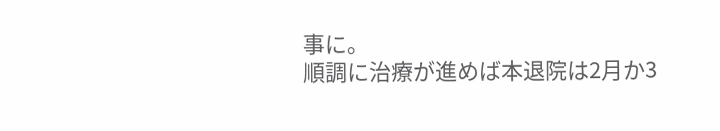事に。
順調に治療が進めば本退院は2月か3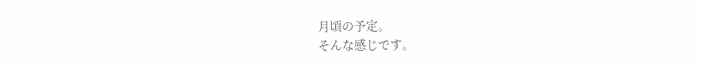月頃の予定。
そんな感じです。